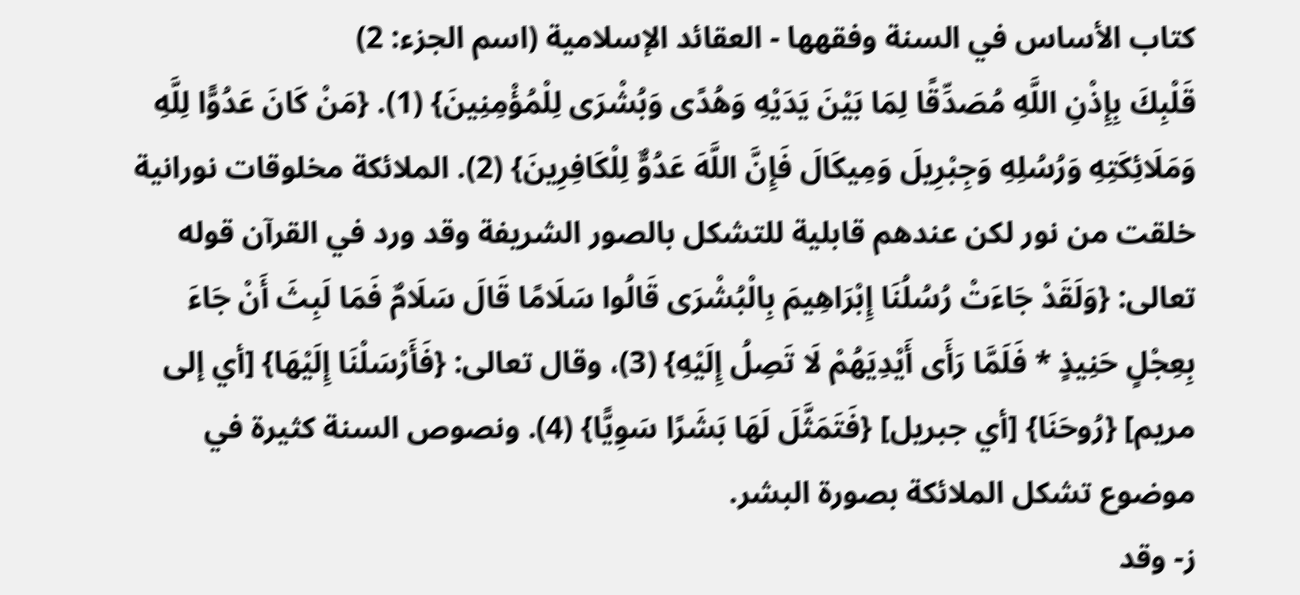كتاب الأساس في السنة وفقهها - العقائد الإسلامية (اسم الجزء: 2)
قَلْبِكَ بِإِذْنِ اللَّهِ مُصَدِّقًا لِمَا بَيْنَ يَدَيْهِ وَهُدًى وَبُشْرَى لِلْمُؤْمِنِينَ} (1). {مَنْ كَانَ عَدُوًّا لِلَّهِ وَمَلَائِكَتِهِ وَرُسُلِهِ وَجِبْرِيلَ وَمِيكَالَ فَإِنَّ اللَّهَ عَدُوٌّ لِلْكَافِرِينَ} (2). الملائكة مخلوقات نورانية خلقت من نور لكن عندهم قابلية للتشكل بالصور الشريفة وقد ورد في القرآن قوله تعالى: {وَلَقَدْ جَاءَتْ رُسُلُنَا إِبْرَاهِيمَ بِالْبُشْرَى قَالُوا سَلَامًا قَالَ سَلَامٌ فَمَا لَبِثَ أَنْ جَاءَ بِعِجْلٍ حَنِيذٍ * فَلَمَّا رَأَى أَيْدِيَهُمْ لَا تَصِلُ إِلَيْهِ} (3)، وقال تعالى: {فَأَرْسَلْنَا إِلَيْهَا} [أي إلى مريم] {رُوحَنَا} [أي جبريل] {فَتَمَثَّلَ لَهَا بَشَرًا سَوِيًّا} (4). ونصوص السنة كثيرة في موضوع تشكل الملائكة بصورة البشر.
ز- وقد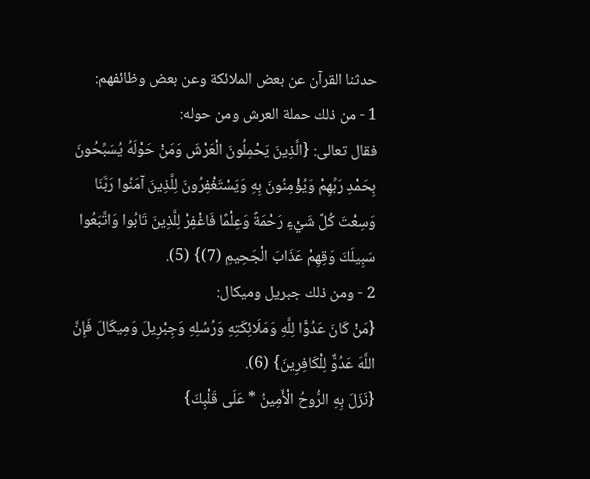حدثنا القرآن عن بعض الملائكة وعن بعض وظائفهم:
1 - من ذلك حملة العرش ومن حوله:
فقال تعالى: {الَّذِينَ يَحْمِلُونَ الْعَرْشَ وَمَنْ حَوْلَهُ يُسَبِّحُونَ بِحَمْدِ رَبِّهِمْ وَيُؤْمِنُونَ بِهِ وَيَسْتَغْفِرُونَ لِلَّذِينَ آمَنُوا رَبَّنَا وَسِعْتَ كُلَّ شَيْءٍ رَحْمَةً وَعِلْمًا فَاغْفِرْ لِلَّذِينَ تَابُوا وَاتَّبَعُوا سَبِيلَكَ وَقِهِمْ عَذَابَ الْجَحِيمِ (7)} (5).
2 - ومن ذلك جبريل وميكال:
{مَنْ كَانَ عَدُوًّا لِلَّهِ وَمَلَائِكَتِهِ وَرُسُلِهِ وَجِبْرِيلَ وَمِيكَالَ فَإِنَّ اللَّهَ عَدُوٌّ لِلْكَافِرِينَ} (6).
{نَزَلَ بِهِ الرُّوحُ الْأَمِينُ * عَلَى قَلْبِكَ}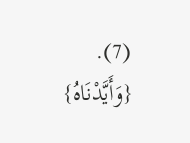(7). {وَأَيَّدْنَاهُ}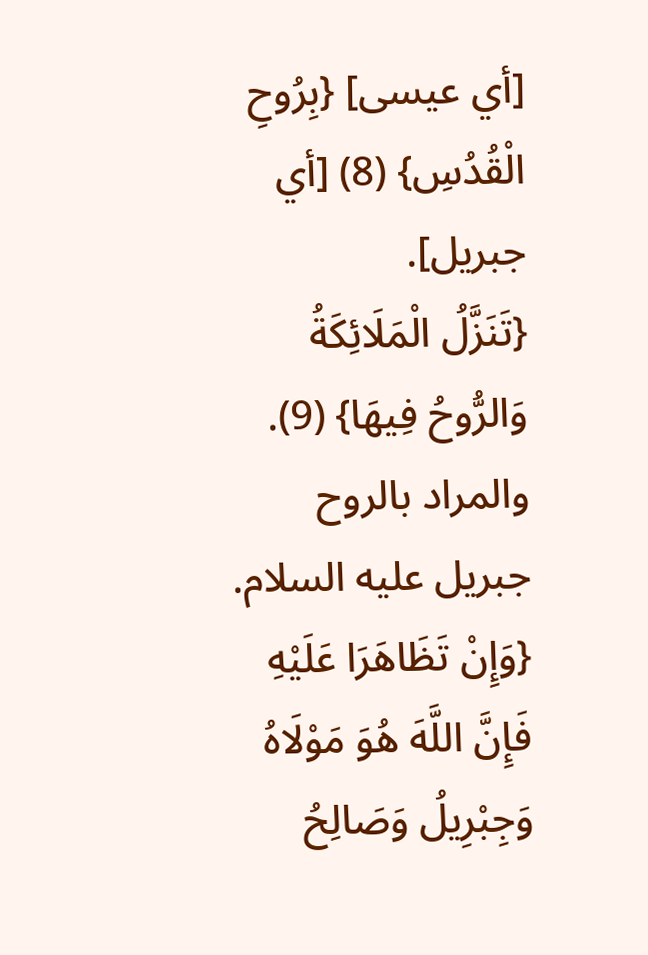[أي عيسى] {بِرُوحِ الْقُدُسِ} (8) [أي جبريل].
{تَنَزَّلُ الْمَلَائِكَةُ وَالرُّوحُ فِيهَا} (9). والمراد بالروح جبريل عليه السلام.
{وَإِنْ تَظَاهَرَا عَلَيْهِ فَإِنَّ اللَّهَ هُوَ مَوْلَاهُ وَجِبْرِيلُ وَصَالِحُ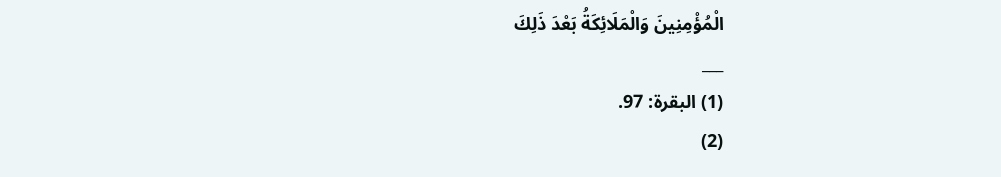الْمُؤْمِنِينَ وَالْمَلَائِكَةُ بَعْدَ ذَلِكَ
___
(1) البقرة: 97.
(2)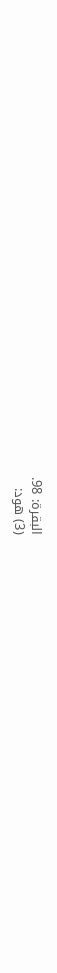البقرة: 98.
(3) هود: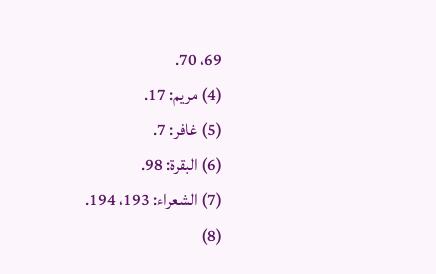69، 70.
(4) مريم: 17.
(5) غافر: 7.
(6) البقرة: 98.
(7) الشعراء: 193، 194.
(8)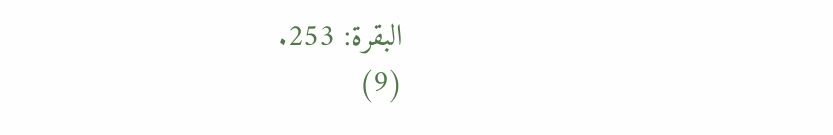البقرة: 253.
(9)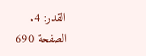القدر: 4.
الصفحة 690